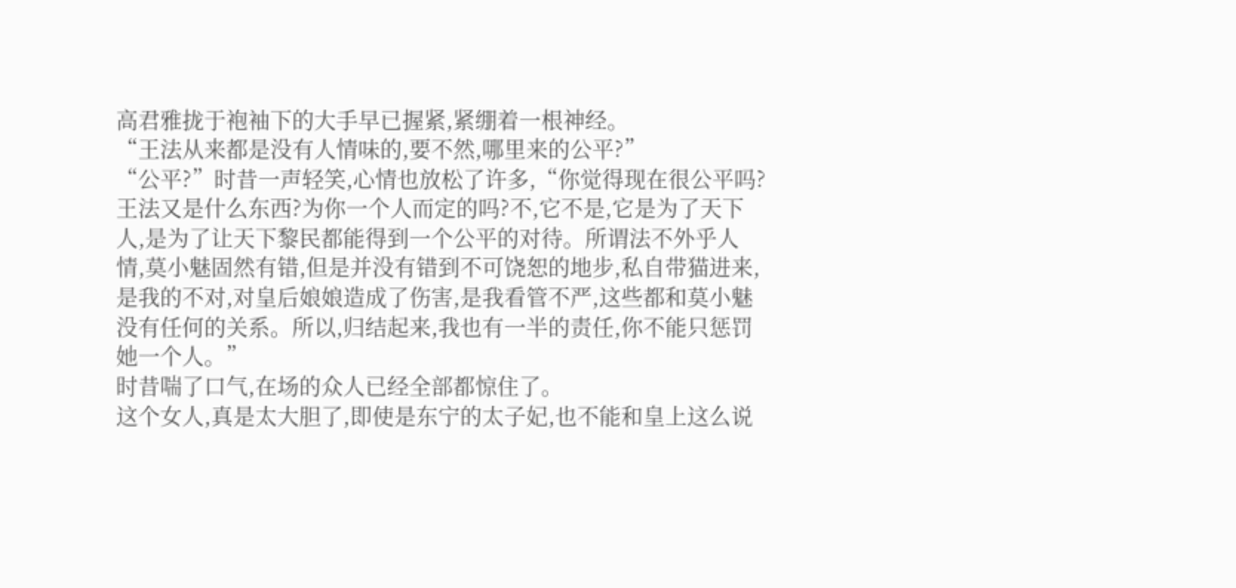高君雅拢于袍袖下的大手早已握紧,紧绷着一根神经。
“王法从来都是没有人情味的,要不然,哪里来的公平?”
“公平?”时昔一声轻笑,心情也放松了许多,“你觉得现在很公平吗?王法又是什么东西?为你一个人而定的吗?不,它不是,它是为了天下人,是为了让天下黎民都能得到一个公平的对待。所谓法不外乎人情,莫小魅固然有错,但是并没有错到不可饶恕的地步,私自带猫进来,是我的不对,对皇后娘娘造成了伤害,是我看管不严,这些都和莫小魅没有任何的关系。所以,归结起来,我也有一半的责任,你不能只惩罚她一个人。”
时昔喘了口气,在场的众人已经全部都惊住了。
这个女人,真是太大胆了,即使是东宁的太子妃,也不能和皇上这么说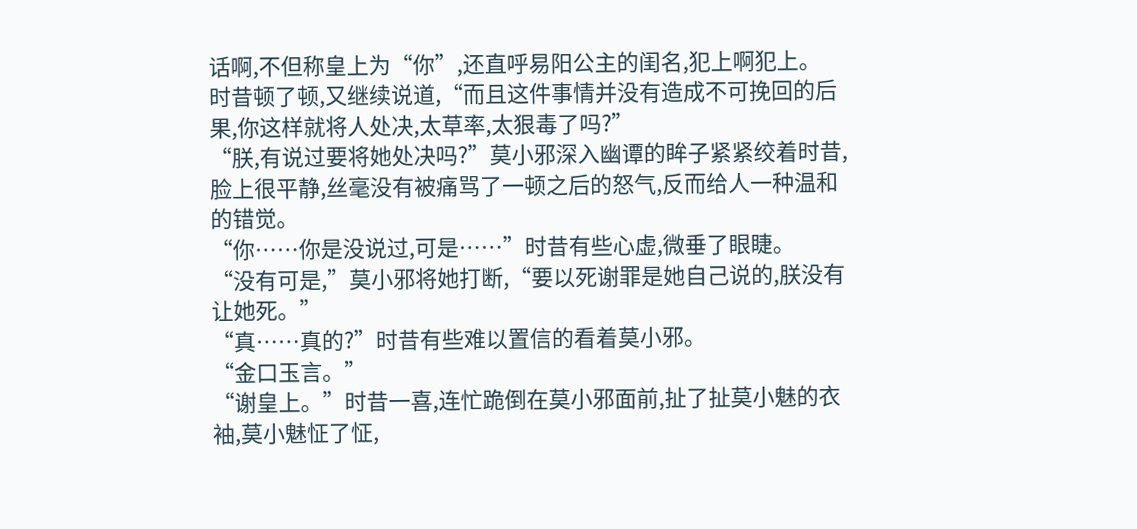话啊,不但称皇上为“你”,还直呼易阳公主的闺名,犯上啊犯上。
时昔顿了顿,又继续说道,“而且这件事情并没有造成不可挽回的后果,你这样就将人处决,太草率,太狠毒了吗?”
“朕,有说过要将她处决吗?”莫小邪深入幽谭的眸子紧紧绞着时昔,脸上很平静,丝毫没有被痛骂了一顿之后的怒气,反而给人一种温和的错觉。
“你……你是没说过,可是……”时昔有些心虚,微垂了眼睫。
“没有可是,”莫小邪将她打断,“要以死谢罪是她自己说的,朕没有让她死。”
“真……真的?”时昔有些难以置信的看着莫小邪。
“金口玉言。”
“谢皇上。”时昔一喜,连忙跪倒在莫小邪面前,扯了扯莫小魅的衣袖,莫小魅怔了怔,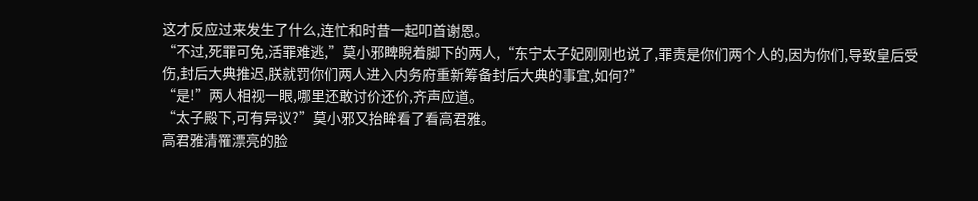这才反应过来发生了什么,连忙和时昔一起叩首谢恩。
“不过,死罪可免,活罪难逃,”莫小邪睥睨着脚下的两人,“东宁太子妃刚刚也说了,罪责是你们两个人的,因为你们,导致皇后受伤,封后大典推迟,朕就罚你们两人进入内务府重新筹备封后大典的事宜,如何?”
“是!”两人相视一眼,哪里还敢讨价还价,齐声应道。
“太子殿下,可有异议?”莫小邪又抬眸看了看高君雅。
高君雅清罹漂亮的脸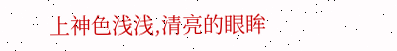上神色浅浅,清亮的眼眸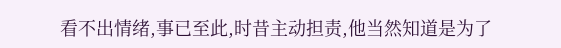看不出情绪,事已至此,时昔主动担责,他当然知道是为了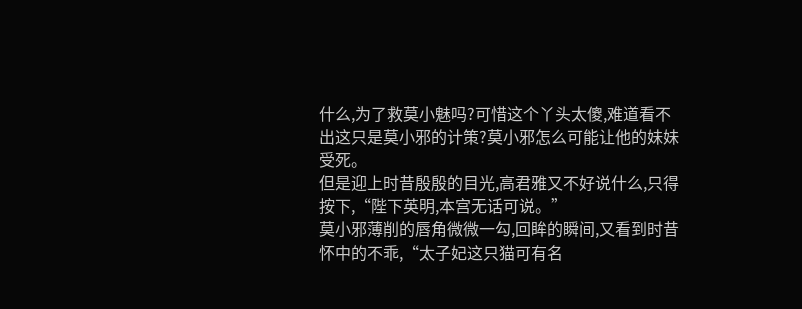什么,为了救莫小魅吗?可惜这个丫头太傻,难道看不出这只是莫小邪的计策?莫小邪怎么可能让他的妹妹受死。
但是迎上时昔殷殷的目光,高君雅又不好说什么,只得按下,“陛下英明,本宫无话可说。”
莫小邪薄削的唇角微微一勾,回眸的瞬间,又看到时昔怀中的不乖,“太子妃这只猫可有名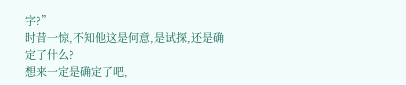字?”
时昔一惊,不知他这是何意,是试探,还是确定了什么?
想来一定是确定了吧,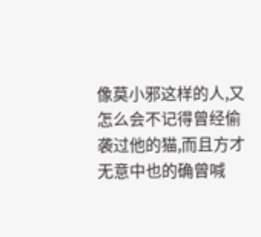像莫小邪这样的人,又怎么会不记得曾经偷袭过他的猫,而且方才无意中也的确曾喊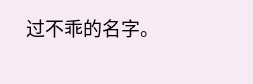过不乖的名字。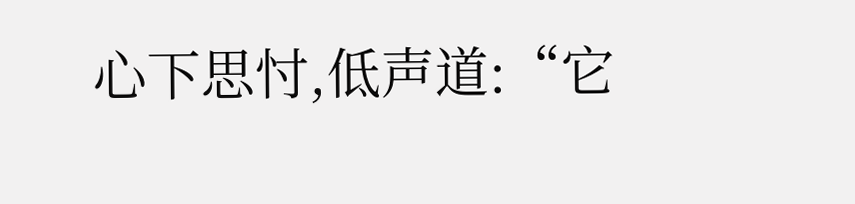心下思忖,低声道:“它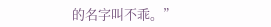的名字叫不乖。”